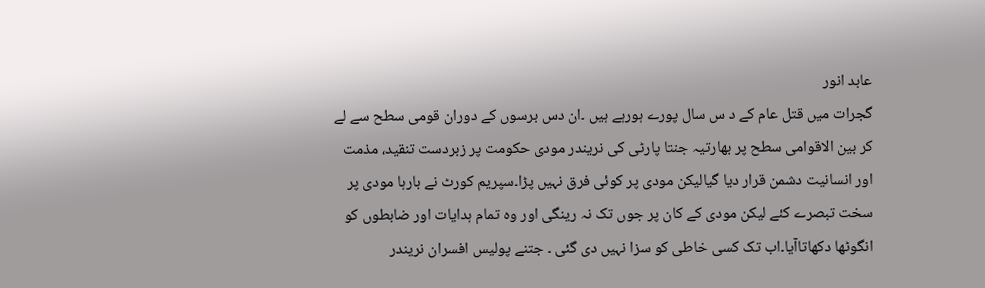عابد انور
گجرات میں قتل عام کے د س سال پورے ہورہے ہیں ۔ان دس برسوں کے دوران قومی سطح سے لے کر بین الاقوامی سطح پر بھارتیہ جنتا پارٹی کی نریندر مودی حکومت پر زبردست تنقید، مذمت اور انسانیت دشمن قرار دیا گیالیکن مودی پر کوئی فرق نہیں پڑا۔سپریم کورٹ نے بارہا مودی پر سخت تبصرے کئے لیکن مودی کے کان پر جوں تک نہ رینگی اور وہ تمام ہدایات اور ضابطوں کو انگوٹھا دکھاتاآیا۔اب تک کسی خاطی کو سزا نہیں دی گئی ۔ جتنے پولیس افسران نریندر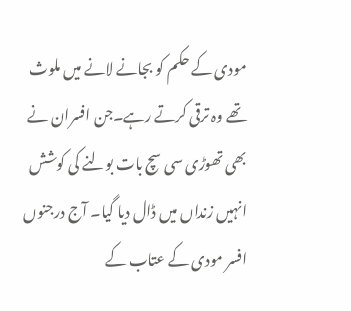مودی کے حکم کو بجانے لانے میں ملوث تھے وہ ترقی کرتے رہے۔جن افسران نے بھی تھوڑی سی سچ بات بولنے کی کوشش انہیں زنداں میں ڈال دیا گیا۔ آج درجنوں افسر مودی کے عتاب کے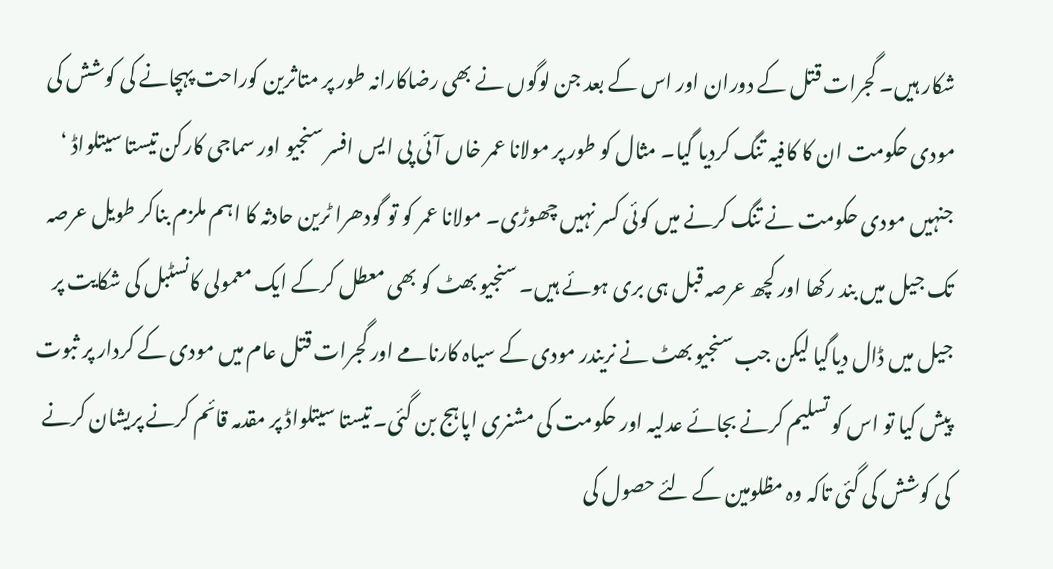شکار ہیں۔ گجرات قتل کے دوران اور اس کے بعد جن لوگوں نے بھی رضاکارانہ طور پر متاثرین کوراحت پہچانے کی کوشش کی مودی حکومت ان کا کافیہ تنگ کردیا گیا۔ مثال کو طور پر مولانا عمر خاں آئی پی ایس افسر سنجیو اور سماجی کارکن تیستا سیتلواڈ ‘ جنہیں مودی حکومت نے تنگ کرنے میں کوئی کسر نہیں چھوڑی۔ مولانا عمر کو تو گودھرا ٹرین حادثہ کا اہم ملزم بناکر طویل عرصہ تک جیل میں بند رکھا اور کچھ عرصہ قبل ہی بری ہوئے ہیں۔ سنجیو بھٹ کو بھی معطل کرکے ایک معمولی کانسٹبل کی شکایت پر جیل میں ڈال دیاگیا لیکن جب سنجیو بھٹ نے نریندر مودی کے سیاہ کارنامے اور گجرات قتل عام میں مودی کے کردار پر ثبوت پیش کیا تو اس کو تسلیم کرنے بجائے عدلیہ اور حکومت کی مشنری اپاہج بن گئی۔ تیستا سیتلواڈ پر مقدمہ قائم کرنے پریشان کرنے کی کوشش کی گئی تاکہ وہ مظلومین کے لئے حصول کی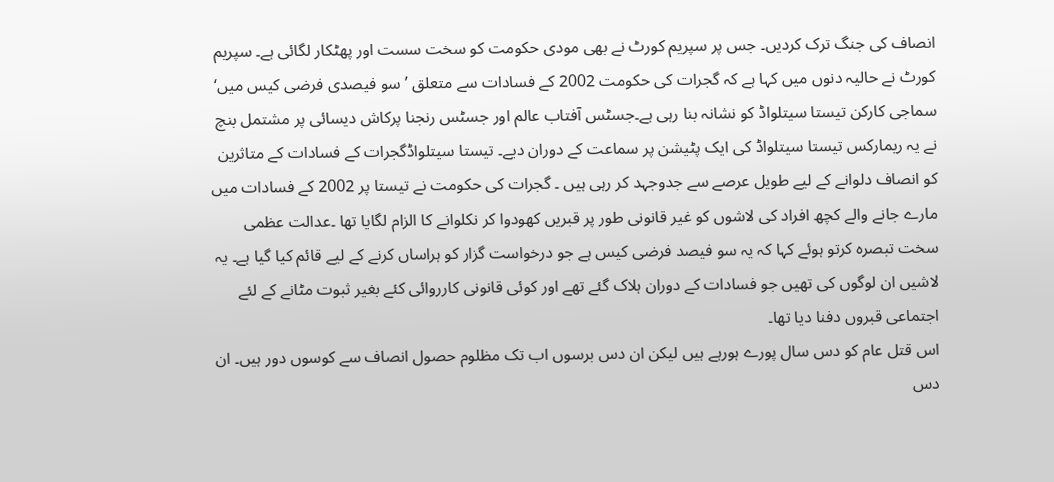انصاف کی جنگ ترک کردیں۔ جس پر سپریم کورٹ نے بھی مودی حکومت کو سخت سست اور پھٹکار لگائی ہے۔ سپریم کورٹ نے حالیہ دنوں میں کہا ہے کہ گجرات کی حکومت 2002 کے فسادات سے متعلق ’سو فیصدی فرضی کیس میں‘ سماجی کارکن تیستا سیتلواڈ کو نشانہ بنا رہی ہے۔جسٹس آفتاب عالم اور جسٹس رنجنا پرکاش دیسائی پر مشتمل بنچ نے یہ ریمارکس تیستا سیتلواڈ کی ایک پٹیشن پر سماعت کے دوران دیے۔ تیستا سیتلواڈگجرات کے فسادات کے متاثرین کو انصاف دلوانے کے لیے طویل عرصے سے جدوجہد کر رہی ہیں ۔ گجرات کی حکومت نے تیستا پر 2002 کے فسادات میں مارے جانے والے کچھ افراد کی لاشوں کو غیر قانونی طور پر قبریں کھودوا کر نکلوانے کا الزام لگایا تھا ۔عدالت عظمی سخت تبصرہ کرتو ہوئے کہا کہ یہ سو فیصد فرضی کیس ہے جو درخواست گزار کو ہراساں کرنے کے لیے قائم کیا گیا ہے۔ یہ لاشیں ان لوگوں کی تھیں جو فسادات کے دوران ہلاک گئے تھے اور کوئی قانونی کارروائی کئے بغیر ثبوت مٹانے کے لئے اجتماعی قبروں دفنا دیا تھا۔
اس قتل عام کو دس سال پورے ہورہے ہیں لیکن ان دس برسوں اب تک مظلوم حصول انصاف سے کوسوں دور ہیں۔ ان دس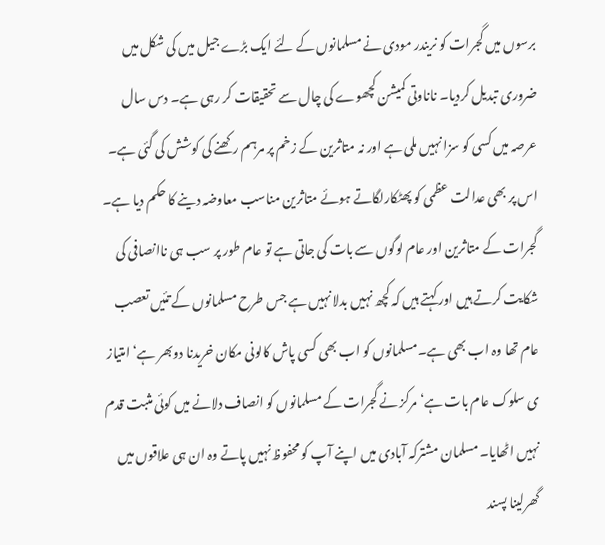برسوں میں گجرات کو نریندر مودی نے مسلمانوں کے لئے ایک بڑے جیل میں کی شکل میں ضروری تبدیل کردیا۔ ناناوتی کمیشن کچھوے کی چال سے تحقیقات کر رہی ہے۔ دس سال عرصہ میں کسی کو سزا نہیں ملی ہے اور نہ متاثرین کے زخم پر مرہم رکھنے کی کوشش کی گئی ہے۔ اس پر بھی عدالت عظمی کو پھٹکارلگاتے ہوئے متاثرین مناسب معاوضہ دینے کا حکم دیا ہے۔ گجرات کے متاثرین اور عام لوگوں سے بات کی جاتی ہے تو عام طور پر سب ہی ناانصافی کی شکایت کرتے ہیں اور کہتے ہیں کہ کچھ نہیں بدلا نہیں ہے جس طرح مسلمانوں کے تئیں تعصب عام تھا وہ اب بھی ہے۔مسلمانوں کو اب بھی کسی پاش کالونی مکان خریدنا دوبھر ہے‘ امتیاز ی سلوک عام بات ہے‘ مرکز نے گجرات کے مسلمانوں کو انصاف دلانے میں کوئی مثبت قدم نہیں اٹھایا۔ مسلمان مشترکہ آبادی میں اپنے آپ کو محفوظ نہیں پاتے وہ ان ہی علاقوں میں گھرلینا پسند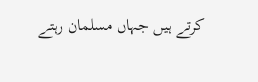کرتے ہیں جہاں مسلمان رہتے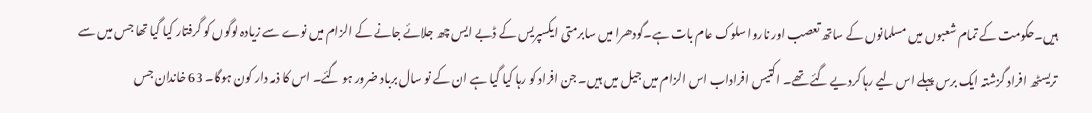ہیں۔حکومت کے تمام شعبوں میں مسلمانوں کے ساتھ تعصب اور ناروا سلوک عام بات ہے۔گودھرا میں سابرمتی ایکسپریس کے ڈبے ایس چھ جلائے جانے کے الزام میں نوے سے زیادہ لوگوں کو گرفتار کیا گیا تھا جس میں سے تریسٹھ افراد گزشتہ ایک برس پہلے اس لیے رہا کردیے گئے تھے۔ اکتیس افراداب اس الزام میں جیل میں ہیں۔ جن افراد کو رہا کیا گیا ہے ان کے نو سال برباد ضرور ہو گئے۔ اس کا ذمہ دار کون ہوگا۔ 63 خاندان جس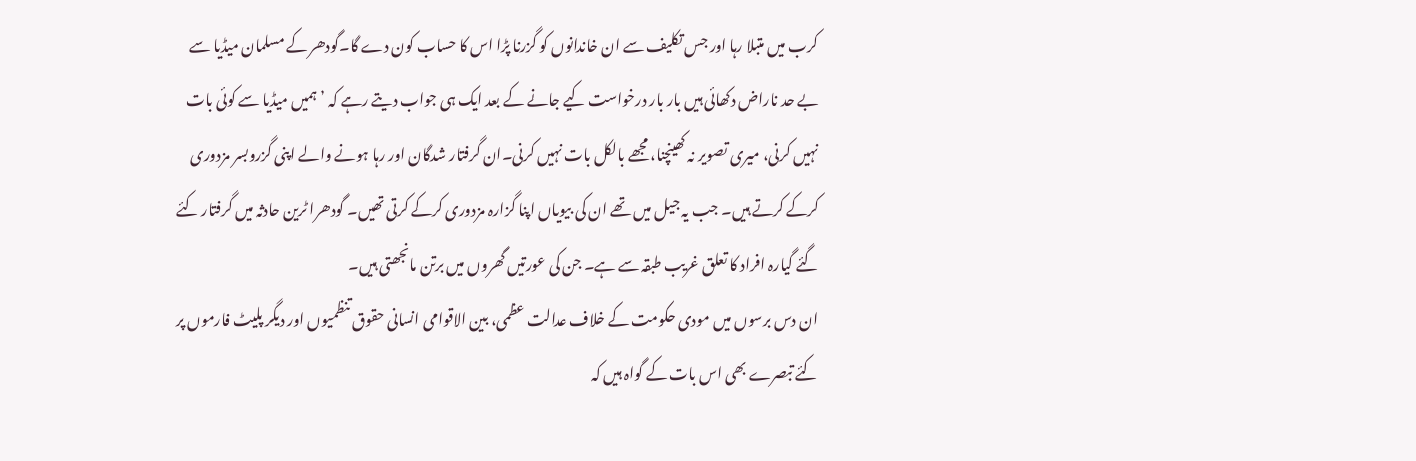کرب میں متبلا رہا اور جس تکلیف سے ان خاندانوں کو گزرنا پڑا اس کا حساب کون دے گا۔گودھر کے مسلمان میڈیا سے بے حد ناراض دکھائی ہیں بار بار درخواست کیے جانے کے بعد ایک ہی جواب دیتے رہے کہ ’ہمیں میڈیا سے کوئی بات نہیں کرنی، میری تصویر نہ کھینچنا، مجھے بالکل بات نہیں کرنی۔ان گرفتار شدگان اور رہا ہونے والے اپنی گزروبسر مزدوری کرکے کرتے ہیں۔ جب یہ جیل میں تھے ان کی بیویاں اپنا گزارہ مزدوری کرکے کرتی تھیں۔ گودھرا ٹرین حادثہ میں گرفتار کئے گئے گیارہ افراد کا تعلق غریب طبقہ سے ہے۔ جن کی عورتیں گھروں میں برتن مانجھتی ہیں۔
ان دس برسوں میں مودی حکومت کے خلاف عدالت عظمی، بین الاقوامی انسانی حقوق تنظمیوں اور دیگر پلیٹ فارموں پر کئے تبصرے بھی اس بات کے گواہ ہیں کہ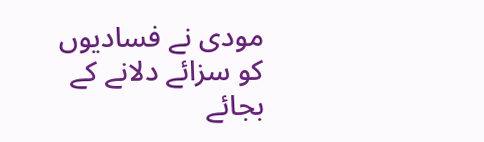مودی نے فسادیوں کو سزائے دلانے کے بجائے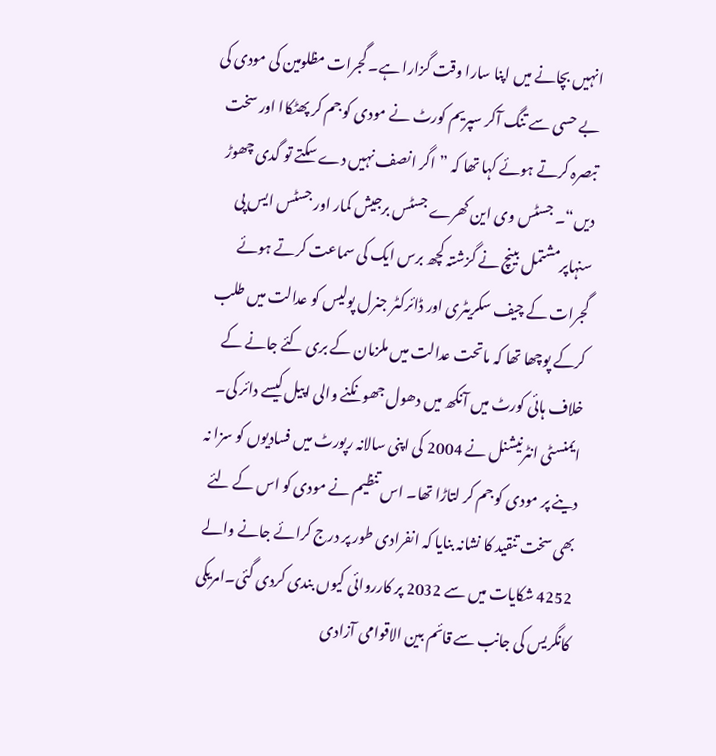انہیں بچانے میں اپنا سارا وقت گزارا ہے۔ گجرات مظلومین کی مودی کی بے حسی سے تنگ آکر سپریم کورٹ نے مودی کو جم کر پھٹکاا اور سخت تبصرہ کرتے ہوئے کہا تھا کہ ”اگر انصف نہیں دے سکتے تو گدی چھوڑ دیں“۔ جسٹس وی این کھرے جسٹس برجیش کمار اور جسٹس ایس پی سنہاپرمشتمل بینچ نے گزشتہ کچھ برس ایک کی سماعت کرتے ہوئے گجرات کے چیف سکریٹری اور ڈائرکٹر جنرل پولیس کو عدالت میں طلب کرکے پوچھا تھا کہ ماتحت عدالت میں ملزمان کے بری کئے جانے کے خلاف ہائی کورٹ میں آنکھ میں دھول جھونکنے والی اپیل کیسے دائر کی۔ ایمنسٹی انٹرنیشنل نے 2004 کی اپنی سالانہ رپورٹ میں فسادیوں کو سزا نہ دینے پر مودی کو جم کر لتاڑا تھا۔ اس تنظیم نے مودی کو اس کے لئے بھی سخت تنقید کا نشانہ بنایا کہ انفرادی طور پر درج کرائے جانے والے 4252 شکایات میں سے 2032 پر کارروائی کیوں بندی کردی گئی۔امریکی کانگریس کی جانب سے قائم بین الاقوامی آزادی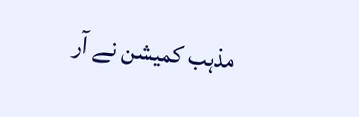مذہب کمیشن نے آر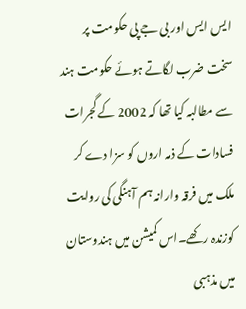ایس ایس اور بی جے پی حکومت پر سخت ضرب لگاتے ہوئے حکومت ہند سے مطالبہ کیا تھا کہ 2002 کے گجرات فسادات کے ذمہ اروں کو سزا دے کر ملک میں فرقہ وارانہ ہم آہنگی کی روایت کوزندہ رکھے۔اس کمیشن میں ہندوستان میں مذہبی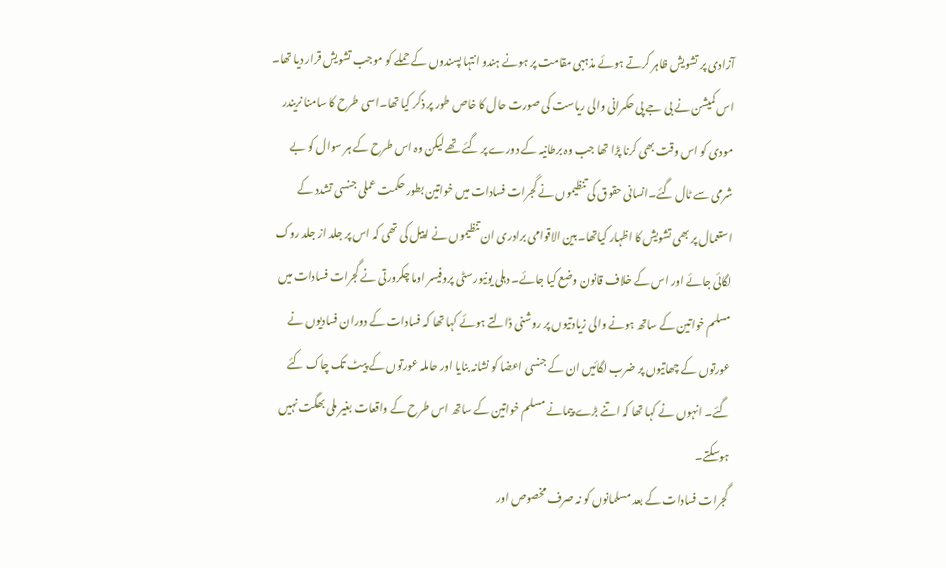آزادی پر تشویش ظاہر کرتے ہوئے مذہبی مقامت پر ہونے ہندو انتہا پسندوں کے حملے کو موجب تشویش قرار دیا تھا۔ اس کمیشن نے بی جے پی حکمرانی والی ریاست کی صورت حال کا خاص طور پر ذکر کیا تھا۔اسی طرح کا سامنا نریندر مودی کو اس وقت بھی کرنا پڑا تھا جب وہ برطانیہ کے دورے پر گئے تھے لیکن وہ اس طرح کے ہر سوال کو بے شرمی سے ٹال گئے۔انسانی حقوق کی تنظیموں نے گجرات فسادات میں خواتین بطور حکمت عملی جنسی تشدد کے استعمال پر بھی تشویش کا اظہار کیاتھا۔بین الاقوامی برادری ان تنظیموں نے اپیل کی تھی کہ اس پر جلد از جلد روک لگائی جائے اور اس کے خلاف قانون وضع کیا جائے۔ دہلی یونیورسٹی پروفیسر اوما چکرورتی نے گجرات فسادات میں مسلم خواتین کے ساتھ ہونے والی زیادتیوں پر روشنی ڈالتے ہوئے کہا تھا کہ فسادات کے دوران فسادیوں نے عورتوں کے چھاتیوں پر ضرب لگائیں ان کے جنسی اعضا کو نشانہ بنایا اور حاملہ عورتوں کے پیٹ تک چاک کئے گئے۔ انہوں نے کہا تھا کہ اتنے بڑے پیمانے مسلم خواتین کے ساتھ اس طرح کے واقعات بغیر ملی بھگت نہیں ہوسکتے۔
گجرات فسادات کے بعد مسلمانوں کو نہ صرف مخصوص اور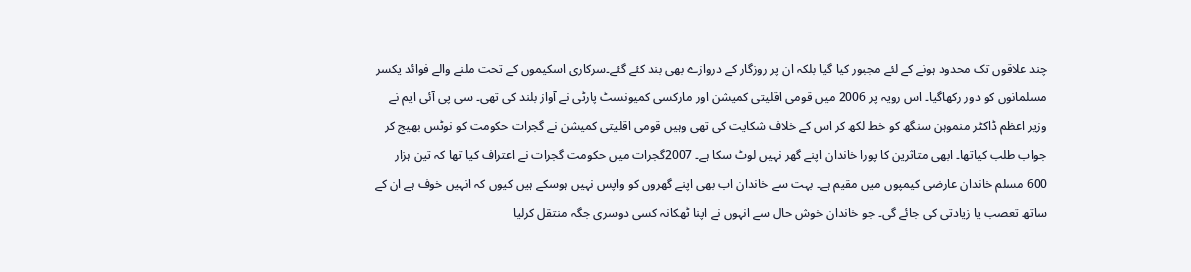چند علاقوں تک محدود ہونے کے لئے مجبور کیا گیا بلکہ ان پر روزگار کے دروازے بھی بند کئے گئے۔سرکاری اسکیموں کے تحت ملنے والے فوائد یکسر مسلمانوں کو دور رکھاگیا۔ اس رویہ پر 2006 میں قومی اقلیتی کمیشن اور مارکسی کمیونسٹ پارٹی نے آواز بلند کی تھی۔ سی پی آئی ایم نے وزیر اعظم ڈاکٹر منموہن سنگھ کو خط لکھ کر اس کے خلاف شکایت کی تھی وہیں قومی اقلیتی کمیشن نے گجرات حکومت کو نوٹس بھیج کر جواب طلب کیاتھا۔ ابھی متاثرین کا پورا خاندان اپنے گھر نہیں لوٹ سکا ہے۔ 2007گجرات میں حکومت گجرات نے اعتراف کیا تھا کہ تین ہزار 600 مسلم خاندان عارضی کیمپوں میں مقیم ہے۔ بہت سے خاندان اب بھی اپنے گھروں کو واپس نہیں ہوسکے ہیں کیوں کہ انہیں خوف ہے ان کے ساتھ تعصب یا زیادتی کی جائے گی۔ جو خاندان خوش حال سے انہوں نے اپنا ٹھکانہ کسی دوسری جگہ منتقل کرلیا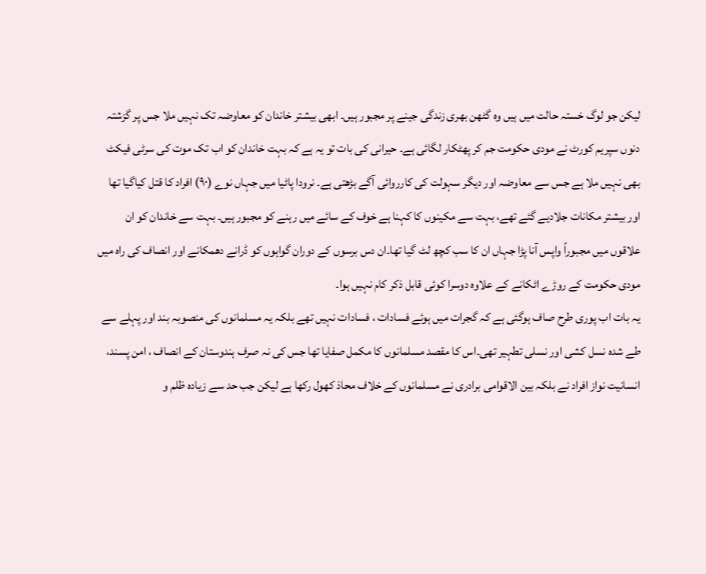لیکن جو لوگ خستہ حالت میں ہیں وہ گٹھن بھری زندگی جینے پر مجبور ہیں۔ ابھی بیشتر خاندان کو معاوضہ تک نہیں ملا جس پر گزشتہ دنوں سپریم کورٹ نے مودی حکومت جم کر پھٹکار لگائی ہے۔ حیرانی کی بات تو یہ ہے کہ بہت خاندان کو اب تک موت کی سرٹی فیکٹ بھی نہیں ملا ہے جس سے معاوضہ اور دیگر سہولت کی کارروائی آگے بڑھتی ہے۔ نرودا پاٹیا میں جہاں نوے (۹۰) افراد کا قتل کیاگیا تھا اور بیشتر مکانات جلادیے گئے تھے، بہت سے مکینوں کا کہنا ہے خوف کے سائے میں رہنے کو مجبور ہیں۔ بہت سے خاندان کو ان علاقوں میں مجبوراً واپس آنا پڑا جہاں ان کا سب کچھ لٹ گیا تھا۔ان دس برسوں کے دوران گواہوں کو ڈرانے دھمکانے اور انصاف کی راہ میں مودی حکومت کے روڑے اٹکانے کے علاوہ دوسرا کوئی قابل ذکر کام نہیں ہوا۔
یہ بات اب پوری طرح صاف ہوگئی ہے کہ گجرات میں ہوئے فسادات ، فسادات نہیں تھے بلکہ یہ مسلمانوں کی منصوبہ بند اور پہلے سے طے شدہ نسل کشی اور نسلی تطہیر تھی۔اس کا مقصد مسلمانوں کا مکمل صفایا تھا جس کی نہ صرف ہندوستان کے انصاف ، امن پسند، انسانیت نواز افراد نے بلکہ بین الاقوامی برادری نے مسلمانوں کے خلاف محاذ کھول رکھا ہے لیکن جب حد سے زیادہ ظلم و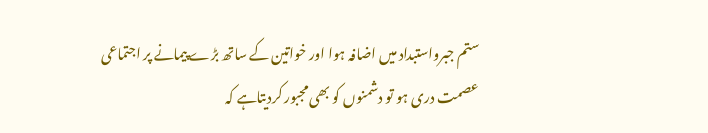ستم جبرواستبداد میں اضافہ ہوا اور خواتین کے ساتھ بڑے پیمانے پر اجتماعی عصمت دری ہو تو دشمنوں کو بھی مجبور کردیتاہے کہ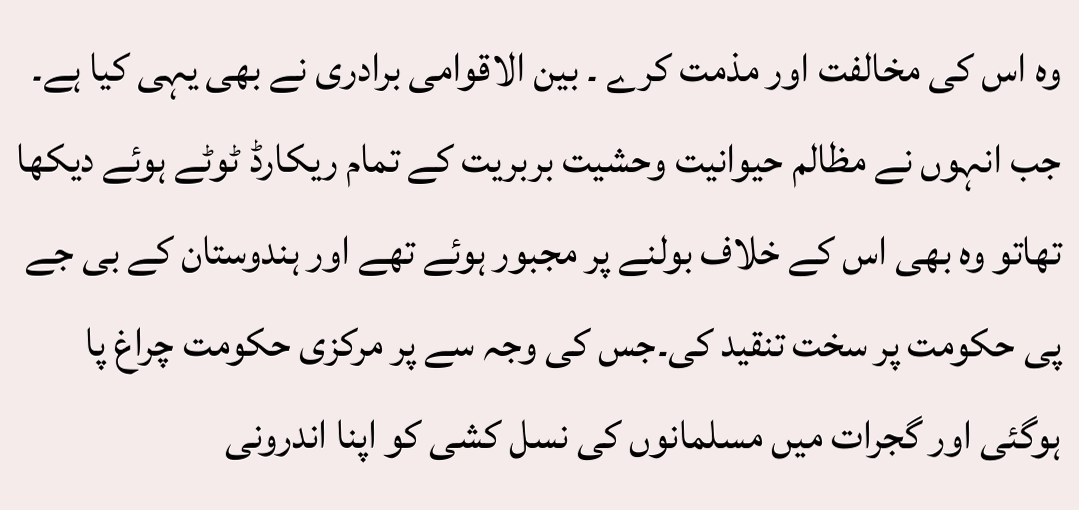وہ اس کی مخالفت اور مذمت کرے ۔ بین الاقوامی برادری نے بھی یہی کیا ہے۔ جب انہوں نے مظالم حیوانیت وحشیت بربریت کے تمام ریکارڈ ٹوٹے ہوئے دیکھا تھاتو وہ بھی اس کے خلاف بولنے پر مجبور ہوئے تھے اور ہندوستان کے بی جے پی حکومت پر سخت تنقید کی۔جس کی وجہ سے پر مرکزی حکومت چراغ پا ہوگئی اور گجرات میں مسلمانوں کی نسل کشی کو اپنا اندرونی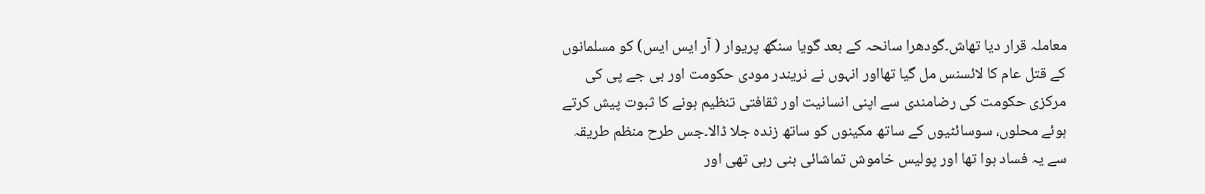معاملہ قرار دیا تھاش۔گودھرا سانحہ کے بعد گویا سنگھ پریوار ( آر ایس ایس) کو مسلمانوں کے قتل عام کا لائسنس مل گیا تھااور انہوں نے نریندر مودی حکومت اور بی جے پی کی مرکزی حکومت کی رضامندی سے اپنی انسانیت اور ثقافتی تنظیم ہونے کا ثبوت پیش کرتے ہوئے محلوں، سوسائٹیوں کے ساتھ مکینوں کو ساتھ زندہ جلا ڈالا۔جس طرح منظم طریقہ سے یہ فساد ہوا تھا اور پولیس خاموش تماشائی بنی رہی تھی اور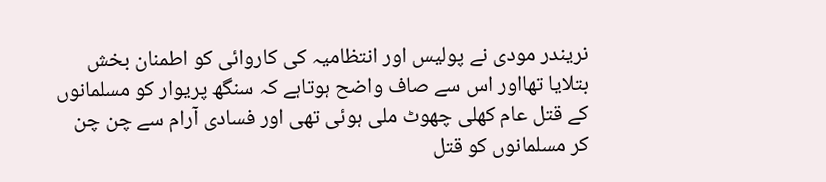نریندر مودی نے پولیس اور انتظامیہ کی کاروائی کو اطمنان بخش بتلایا تھااور اس سے صاف واضح ہوتاہے کہ سنگھ پریوار کو مسلمانوں کے قتل عام کھلی چھوٹ ملی ہوئی تھی اور فسادی آرام سے چن چن کر مسلمانوں کو قتل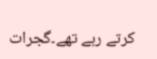کرتے رہے تھے۔گجرات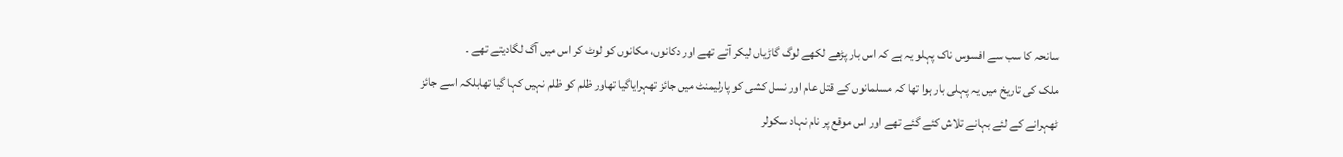سانحہ کا سب سے افسوس ناک پہلو یہ ہے کہ اس بار پڑھے لکھے لوگ گاڑیاں لیکر آتے تھے اور دکانوں، مکانوں کو لوٹ کر اس میں آگ لگادیتے تھے ۔
ملک کی تاریخ میں یہ پہلی بار ہوا تھا کہ مسلمانوں کے قتل عام اور نسل کشی کو پارلیمنٹ میں جائز تھہرایاگیا تھاور ظلم کو ظلم نہیں کہا گیا تھابلکہ اسے جائز ٹھہرانے کے لئے بہانے تلاش کئے گئے تھے اور اس موقع پر نام نہاد سکولر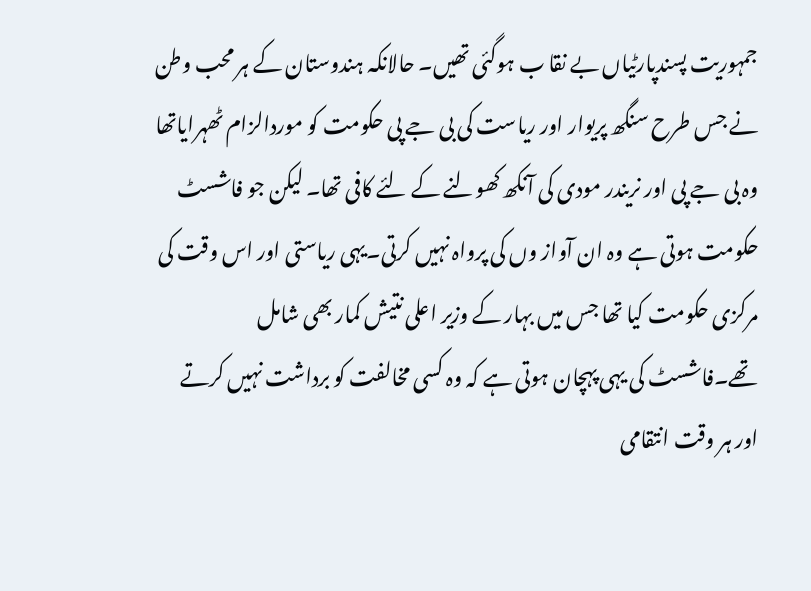جمہوریت پسندپارٹیاں بے نقا ب ہوگئی تھیں۔ حالانکہ ہندوستان کے ہر محب وطن نے جس طرح سنگھ پریوار اور ریاست کی بی جے پی حکومت کو موردالزام ٹھہرایاتھا وہ بی جے پی اور نریندر مودی کی آنکھ کھولنے کے لئے کافی تھا۔ لیکن جو فاشسٹ حکومت ہوتی ہے وہ ان آواز وں کی پرواہ نہیں کرتی۔یہی ریاستی اور اس وقت کی مرکزی حکومت کیا تھا جس میں بہار کے وزیر اعلی نتیش کمار بھی شامل تھے۔فاشسٹ کی یہی پہچان ہوتی ہے کہ وہ کسی مخالفت کو برداشت نہیں کرتے اور ہر وقت انتقامی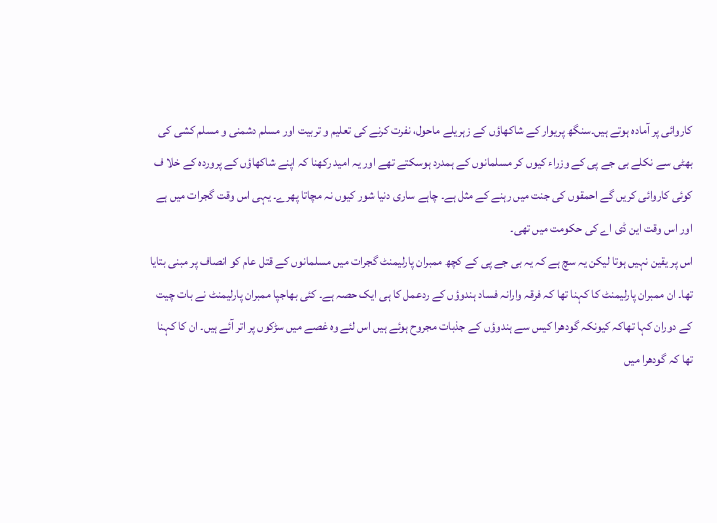کاروائی پر آمادہ ہوتے ہیں۔سنگھ پریوار کے شاکھاؤں کے زہریلے ماحول، نفرت کرنے کی تعلیم و تربیت اور مسلم دشمنی و مسلم کشی کی بھٹی سے نکلے بی جے پی کے وزراء کیوں کر مسلمانوں کے ہمدرد ہوسکتے تھے اور یہ امید رکھنا کہ اپنے شاکھاؤں کے پروردہ کے خلا ف کوئی کاروائی کریں گے احمقوں کی جنت میں رہنے کے مثل ہے۔ چاہے ساری دنیا شور کیوں نہ مچاتا پھرے۔ یہی اس وقت گجرات میں ہے اور اس وقت این ڈی اے کی حکومت میں تھی۔
اس پر یقین نہیں ہوتا لیکن یہ سچ ہے کہ یہ بی جے پی کے کچھ ممبران پارلیمنٹ گجرات میں مسلمانوں کے قتل عام کو انصاف پر مبنی بتایا تھا۔ ان ممبران پارلیمنٹ کا کہنا تھا کہ فرقہ وارانہ فساد ہندوؤں کے ردعمل کا ہی ایک حصہ ہے۔ کئی بھاجپا ممبران پارلیمنٹ نے بات چیت کے دوران کہا تھاکہ کیونکہ گودھرا کیس سے ہندوؤں کے جذبات مجروح ہوئے ہیں اس لئے وہ غصے میں سڑکوں پر اتر آئے ہیں۔ ان کا کہنا تھا کہ گودھرا میں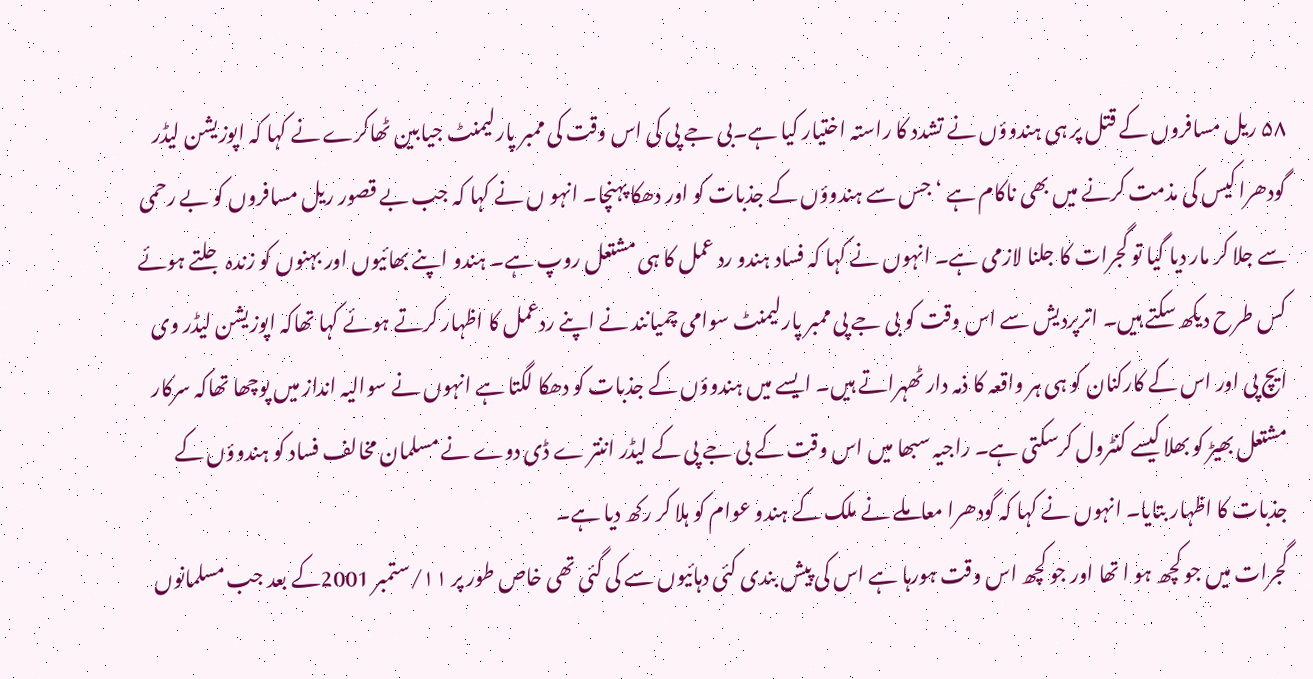۵۸ ریل مسافروں کے قتل پر ہی ہندوؤں نے تشدد کا راستہ اختیار کیا ہے۔بی جے پی کی اس وقت کی ممبر پارلیمنٹ جیابین ٹھاکرے نے کہا کہ اپوزیشن لیڈر گودھرا کیس کی مذمت کرنے میں بھی ناکام ہے ‘ جس سے ہندوؤں کے جذبات کو اور دھکا پہنچا۔ انہو ں نے کہا کہ جب بے قصور ریل مسافروں کو بے رحمی سے جلا کر مار دیا گیا تو گجرات کا جلنا لازمی ہے۔ انہوں نے کہا کہ فساد ہندو رد عمل کا ہی مشتعل روپ ہے۔ ہندو اپنے بھائیوں اور بہنوں کو زندہ جلتے ہوئے کس طرح دیکھ سکتے ہیں۔ اترپردیش سے اس وقت کو بی جے پی ممبر پارلیمنٹ سوامی چمیانند نے اپنے ردعمل کا اظہار کرتے ہوئے کہا تھاکہ اپوزیشن لیڈر وی ایچ پی اور اس کے کارکنان کو ہی ہر واقعہ کا ذمہ دار ٹھہراتے ہیں۔ ایسے میں ہندوؤں کے جذبات کو دھکا لگتا ہے انہوں نے سوالیہ انداز میں پوچھا تھاکہ سرکار مشتعل بھیڑ کو بھلا کیسے کنٹرول کرسکتی ہے۔ راجیہ سبھا میں اس وقت کے بی جے پی کے لیڈر اننتر ے ڈی دوے نے مسلمان مخالف فساد کو ہندوؤں کے جذبات کا اظہار بتایا۔ انہوں نے کہا کہ گودھرا معاملے نے ملک کے ہندو عوام کو ہلا کر رکھ دیا ہے۔
گجرات میں جو کچھ ہو ا تھا اور جو کچھ اس وقت ہورہا ہے اس کی پیش بندی کئی دہائیوں سے کی گئی تھی خاص طور پر ۱۱/ستمبر 2001کے بعد جب مسلمانوں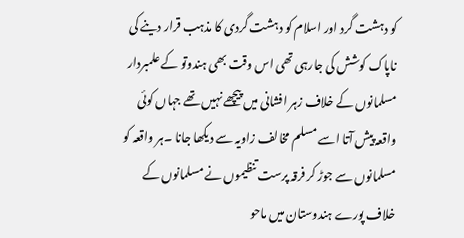کو دہشت گرد اور اسلام کو دہشت گردی کا مذہب قرار دینے کی ناپاک کوشش کی جارہی تھی اس وقت بھی ہندوتو کے علمبردار مسلمانوں کے خلاف زہر افشانی میں پیچھے نہیں تھے جہاں کوئی واقعہ پیش آتا اسے مسلم مخالف زاویہ سے دیکھا جانا ۔ہر واقعہ کو مسلمانوں سے جوڑ کر فرقہ پرست تنظیموں نے مسلمانوں کے خلاف پورے ہندوستان میں ماحو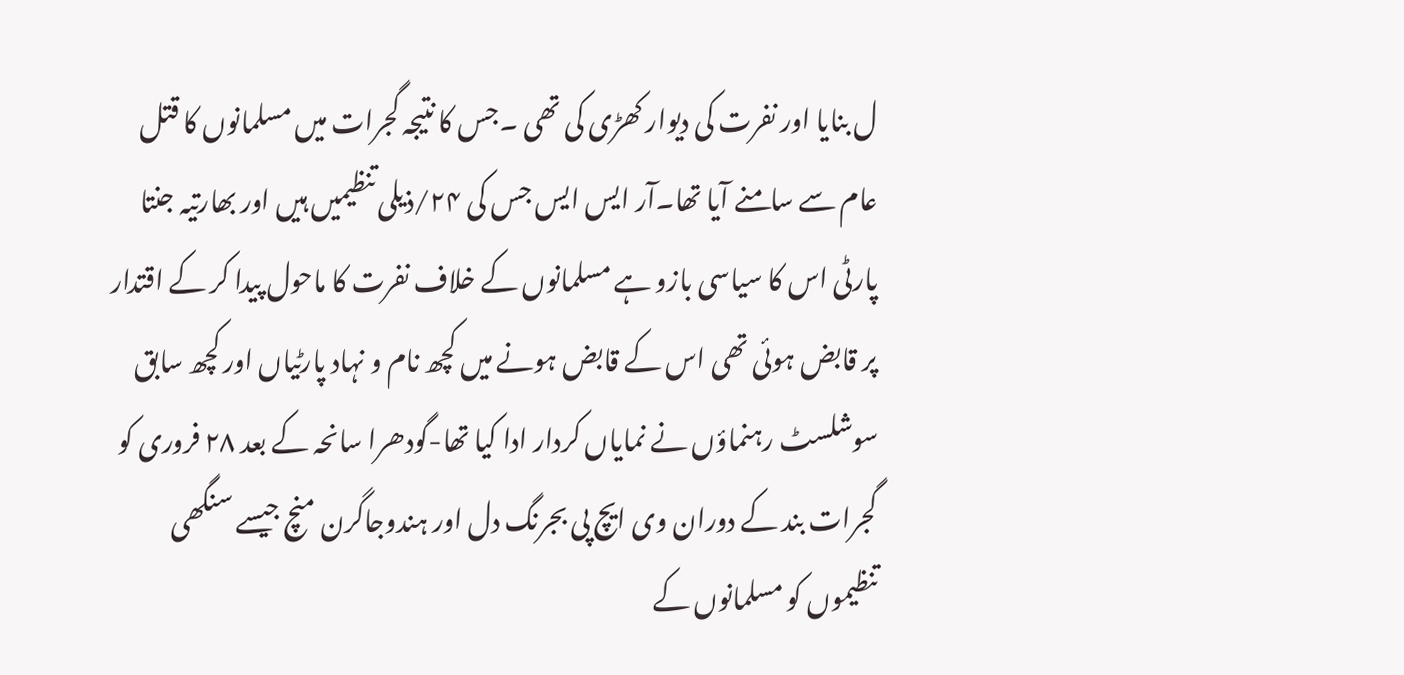ل بنایا اور نفرت کی دیوار کھڑی کی تھی ۔جس کا نتیجہ گجرات میں مسلمانوں کا قتل عام سے سامنے آیا تھا۔آر ایس ایس جس کی ۲۴/ذیلی تنظیمیں ہیں اور بھارتیہ جنتا پارٹی اس کا سیاسی بازو ہے مسلمانوں کے خلاف نفرت کا ماحول پیدا کر کے اقتدار پر قابض ہوئی تھی اس کے قابض ہونے میں کچھ نام و نہاد پارٹیاں اور کچھ سابق سوشلسٹ رہنماؤں نے نمایاں کردار ادا کیا تھا-گودھرا سانحہ کے بعد ۲۸ فروری کو گجرات بند کے دوران وی ایچ پی بجرنگ دل اور ہندوجاگرن منچ جیسے سنگھی تنظیموں کو مسلمانوں کے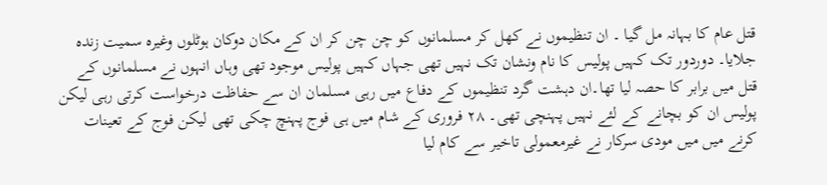قتل عام کا بہانہ مل گیا ۔ ان تنظیموں نے کھل کر مسلمانوں کو چن چن کر ان کے مکان دوکان ہوٹلوں وغیرہ سمیت زندہ جلایا۔ دوردور تک کہیں پولیس کا نام ونشان تک نہیں تھی جہاں کہیں پولیس موجود تھی وہاں انہوں نے مسلمانوں کے قتل میں برابر کا حصہ لیا تھا۔ان دہشت گرد تنظیموں کے دفاع میں رہی مسلمان ان سے حفاظت درخواست کرتی رہی لیکن پولیس ان کو بچانے کے لئے نہیں پہنچی تھی۔ ۲۸ فروری کے شام میں ہی فوج پہنچ چکی تھی لیکن فوج کے تعینات کرنے میں میں مودی سرکار نے غیرمعمولی تاخیر سے کام لیا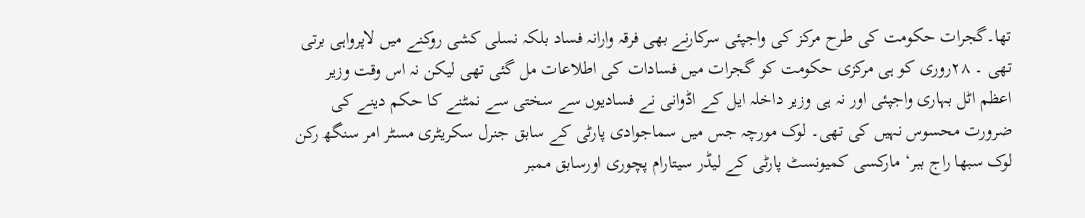تھا۔گجرات حکومت کی طرح مرکز کی واجپئی سرکارنے بھی فرقہ وارانہ فساد بلکہ نسلی کشی روکنے میں لاپرواہی برتی تھی ۔ ۲۸روری کو ہی مرکزی حکومت کو گجرات میں فسادات کی اطلاعات مل گئی تھی لیکن نہ اس وقت وزیر اعظم اٹل بہاری واجپئی اور نہ ہی وزیر داخلہ ایل کے اڈوانی نے فسادیوں سے سختی سے نمٹنے کا حکم دینے کی ضرورت محسوس نہیں کی تھی۔ لوک مورچہ جس میں سماجوادی پارٹی کے سابق جنرل سکریٹری مسٹر امر سنگھ رکن لوک سبھا راج ببر‘ مارکسی کمیونسٹ پارٹی کے لیڈر سیتارام پچوری اورسابق ممبر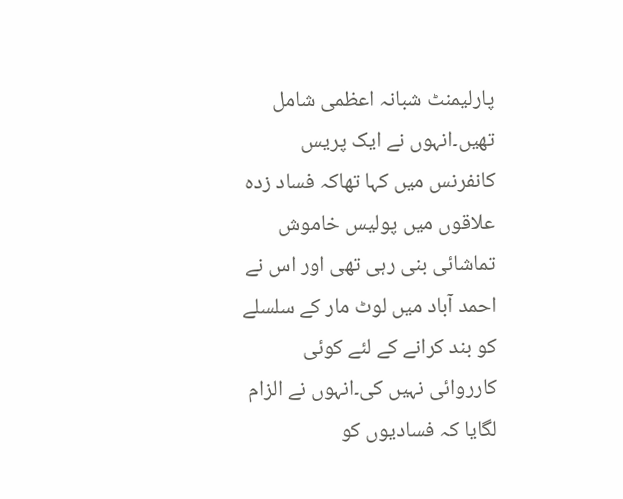پارلیمنٹ شبانہ اعظمی شامل تھیں۔انہوں نے ایک پریس کانفرنس میں کہا تھاکہ فساد زدہ علاقوں میں پولیس خاموش تماشائی بنی رہی تھی اور اس نے احمد آباد میں لوٹ مار کے سلسلے کو بند کرانے کے لئے کوئی کارروائی نہیں کی۔انہوں نے الزام لگایا کہ فسادیوں کو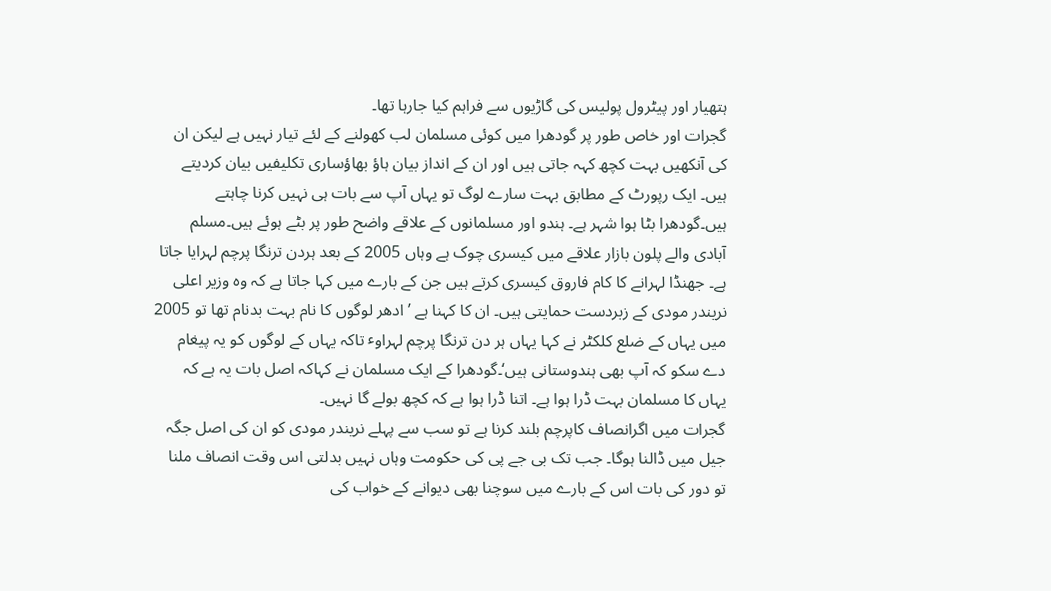ہتھیار اور پیٹرول پولیس کی گاڑیوں سے فراہم کیا جارہا تھا۔
گجرات اور خاص طور پر گودھرا میں کوئی مسلمان لب کھولنے کے لئے تیار نہیں ہے لیکن ان کی آنکھیں بہت کچھ کہہ جاتی ہیں اور ان کے انداز بیان ہاؤ بھاؤساری تکلیفیں بیان کردیتے ہیں۔ ایک رپورٹ کے مطابق بہت سارے لوگ تو یہاں آپ سے بات ہی نہیں کرنا چاہتے ہیں۔گودھرا بٹا ہوا شہر ہے۔ ہندو اور مسلمانوں کے علاقے واضح طور پر بٹے ہوئے ہیں۔مسلم آبادی والے پلون بازار علاقے میں کیسری چوک ہے وہاں 2005 کے بعد ہردن ترنگا پرچم لہرایا جاتا ہے۔ جھنڈا لہرانے کا کام فاروق کیسری کرتے ہیں جن کے بارے میں کہا جاتا ہے کہ وہ وزیر اعلی نریندر مودی کے زبردست حمایتی ہیں۔ ان کا کہنا ہے ’ادھر لوگوں کا نام بہت بدنام تھا تو 2005 میں یہاں کے ضلع کلکٹر نے کہا یہاں ہر دن ترنگا پرچم لہراوٴ تاکہ یہاں کے لوگوں کو یہ پیغام دے سکو کہ آپ بھی ہندوستانی ہیں‘۔گودھرا کے ایک مسلمان نے کہاکہ اصل بات یہ ہے کہ یہاں کا مسلمان بہت ڈرا ہوا ہے۔ اتنا ڈرا ہوا ہے کہ کچھ بولے گا نہیں۔
گجرات میں اگرانصاف کاپرچم بلند کرنا ہے تو سب سے پہلے نریندر مودی کو ان کی اصل جگہ جیل میں ڈالنا ہوگا۔ جب تک بی جے پی کی حکومت وہاں نہیں بدلتی اس وقت انصاف ملنا تو دور کی بات اس کے بارے میں سوچنا بھی دیوانے کے خواب کی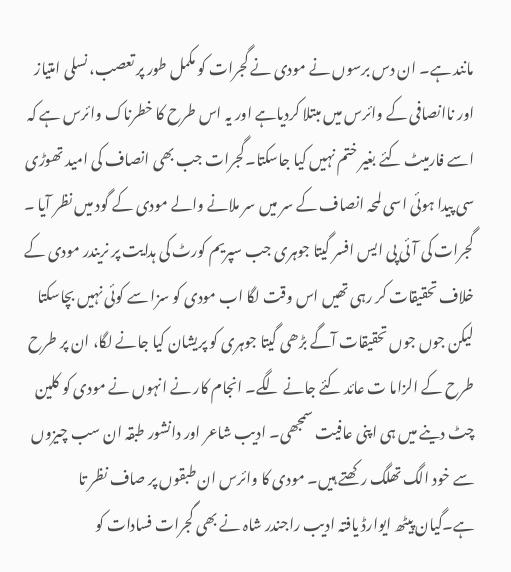مانند ہے۔ ان دس برسوں نے مودی نے گجرات کو مکمل طور پر تعصب، نسلی امتیاز اور ناانصافی کے وائرس میں مبتلا کردیاہے اور یہ اس طرح کا خطرناک وائرس ہے کہ اسے فارمیٹ کئے بغیر ختم نہیں کیا جاسکتا۔گجرات جب بھی انصاف کی امید تھوڑی سی پیدا ہوئی اسی لمحہ انصاف کے سر میں سر ملانے والے مودی کے گود میں نظر آیا ۔ گجرات کی آئی پی ایس افسر گیتا جوہری جب سپریم کورٹ کی ہدایت پر نریندر مودی کے خلاف تحقیقات کر رہی تھیں اس وقت لگا اب مودی کو سزا سے کوئی نہیں بچاسکتا لیکن جوں جوں تحقیقات آگے بڑھی گیتا جوہری کو پریشان کیا جانے لگا، ان پر طرح طرح کے الزاما ت عائد کئے جانے لگے۔ انجام کار نے انہوں نے مودی کو کلین چٹ دینے میں ہی اپنی عافیت سمجھی۔ ادیب شاعر اور دانشور طبقہ ان سب چیزوں سے خود الگ تھلگ رکھتے ہیں۔ مودی کا وائرس ان طبقوں پر صاف نظر تا ہے۔گیان پیٹھ ایوارڈ یافتہ ادیب راجندر شاہ نے بھی گجرات فسادات کو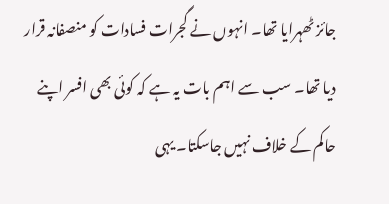جائز ٹھہرایا تھا۔ انہوں نے گجرات فسادات کو منصفانہ قرار دیا تھا۔ سب سے اہم بات یہ ہے کہ کوئی بھی افسر اپنے حاکم کے خلاف نہیں جاسکتا۔ یہی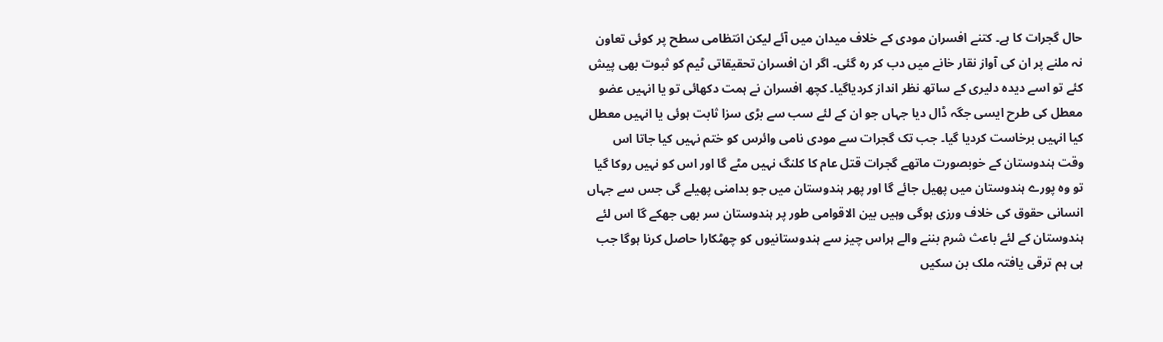حال گجرات کا ہے۔ کتنے افسران مودی کے خلاف میدان میں آئے لیکن انتظامی سطح پر کوئی تعاون نہ ملنے پر ان کی آواز نقار خانے میں دب کر رہ گئی۔ اگر ان افسران تحقیقاتی ٹیم کو ثبوت بھی پیش کئے تو اسے دیدہ دلیری کے ساتھ نظر انداز کردیاگیا۔ کچھ افسران نے ہمت دکھائی تو یا انہیں عضو معطل کی طرح ایسی جگہ ڈال دیا جہاں جو ان کے لئے سب سے بڑی سزا ثابت ہوئی یا انہیں معطل کیا انہیں برخاست کردیا گیا۔ جب تک گجرات سے مودی نامی وائرس کو ختم نہیں کیا جاتا اس وقت ہندوستان کے خوبصورت ماتھے گجرات قتل عام کا کلنگ نہیں مٹے گا اور اس کو نہیں روکا گیا تو وہ پورے ہندوستان میں پھیل جائے گا اور پھر ہندوستان میں جو بدامنی پھیلے گی جس سے جہاں انسانی حقوق کی خلاف ورزی ہوگی وہیں بین الاقوامی طور پر ہندوستان سر بھی جھکے گا اس لئے ہندوستان کے لئے باعث شرم بننے والے ہراس چیز سے ہندوستانیوں کو چھٹکارا حاصل کرنا ہوگا جب ہی ہم ترقی یافتہ ملک بن سکیں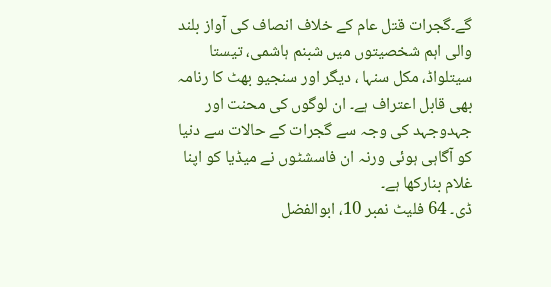گے۔گجرات قتل عام کے خلاف انصاف کی آواز بلند والی اہم شخصیتوں میں شبنم ہاشمی، تیستا سیتلواڈ، مکل سنہا ، دیگر اور سنجیو بھٹ کا رنامہ بھی قابل اعتراف ہے۔ ان لوگوں کی محنت اور جہدوجہد کی وجہ سے گجرات کے حالات سے دنیا کو آگاہی ہوئی ورنہ ان فاسشٹوں نے میڈیا کو اپنا غلام بنارکھا ہے۔
ڈی۔ 64 فلیٹ نمبر 10، ابوالفضل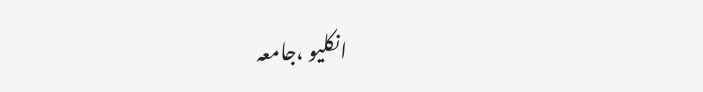انکلیو ،جامعہ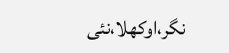نگر،اوکھلا،نئی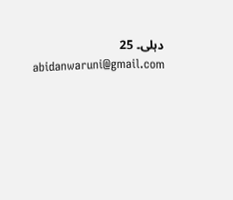دہلی۔ 25
abidanwaruni@gmail.com